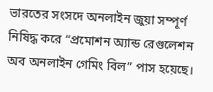ভারতের সংসদে অনলাইন জুয়া সম্পূর্ণ নিষিদ্ধ করে “প্রমোশন অ্যান্ড রেগুলেশন অব অনলাইন গেমিং বিল” পাস হয়েছে।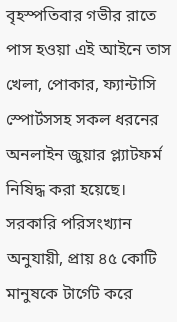বৃহস্পতিবার গভীর রাতে পাস হওয়া এই আইনে তাস খেলা, পোকার, ফ্যান্টাসি স্পোর্টসসহ সকল ধরনের অনলাইন জুয়ার প্ল্যাটফর্ম নিষিদ্ধ করা হয়েছে। সরকারি পরিসংখ্যান অনুযায়ী, প্রায় ৪৫ কোটি মানুষকে টার্গেট করে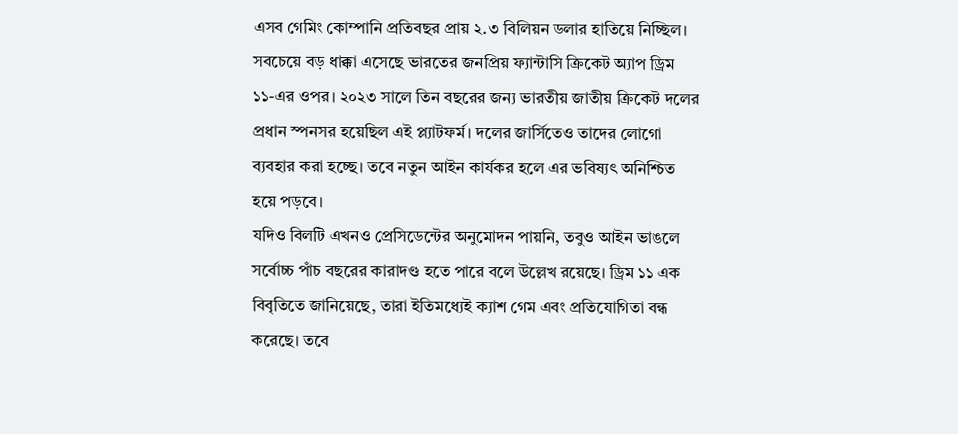এসব গেমিং কোম্পানি প্রতিবছর প্রায় ২.৩ বিলিয়ন ডলার হাতিয়ে নিচ্ছিল।
সবচেয়ে বড় ধাক্কা এসেছে ভারতের জনপ্রিয় ফ্যান্টাসি ক্রিকেট অ্যাপ ড্রিম ১১-এর ওপর। ২০২৩ সালে তিন বছরের জন্য ভারতীয় জাতীয় ক্রিকেট দলের প্রধান স্পনসর হয়েছিল এই প্ল্যাটফর্ম। দলের জার্সিতেও তাদের লোগো ব্যবহার করা হচ্ছে। তবে নতুন আইন কার্যকর হলে এর ভবিষ্যৎ অনিশ্চিত হয়ে পড়বে।
যদিও বিলটি এখনও প্রেসিডেন্টের অনুমোদন পায়নি, তবুও আইন ভাঙলে সর্বোচ্চ পাঁচ বছরের কারাদণ্ড হতে পারে বলে উল্লেখ রয়েছে। ড্রিম ১১ এক বিবৃতিতে জানিয়েছে, তারা ইতিমধ্যেই ক্যাশ গেম এবং প্রতিযোগিতা বন্ধ করেছে। তবে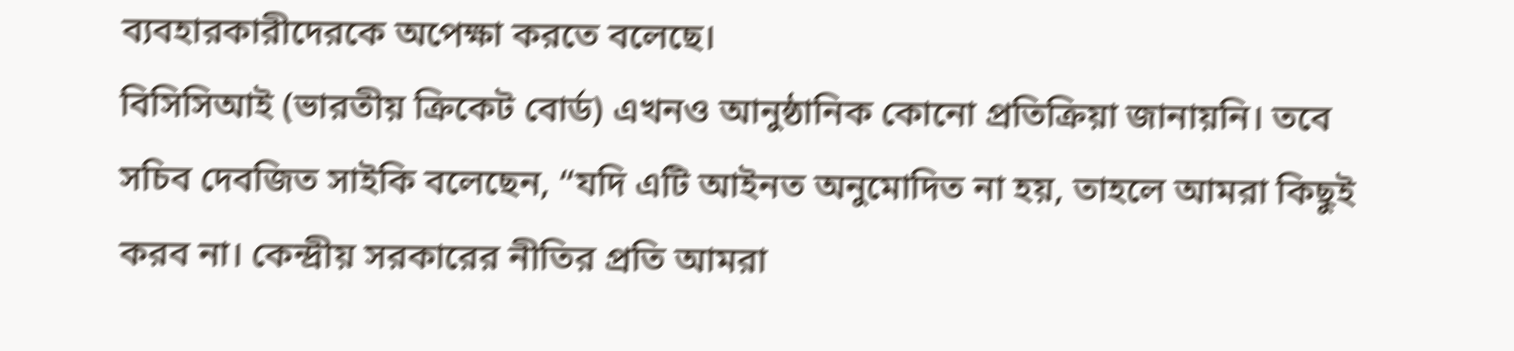ব্যবহারকারীদেরকে অপেক্ষা করতে বলেছে।
বিসিসিআই (ভারতীয় ক্রিকেট বোর্ড) এখনও আনুষ্ঠানিক কোনো প্রতিক্রিয়া জানায়নি। তবে সচিব দেবজিত সাইকি বলেছেন, “যদি এটি আইনত অনুমোদিত না হয়, তাহলে আমরা কিছুই করব না। কেন্দ্রীয় সরকারের নীতির প্রতি আমরা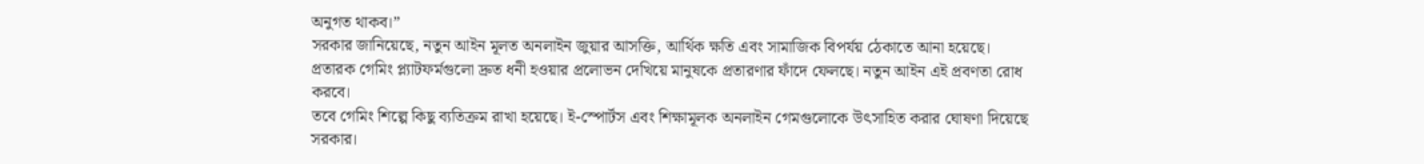অনুগত থাকব।”
সরকার জানিয়েছে, নতুন আইন মূলত অনলাইন জুয়ার আসক্তি, আর্থিক ক্ষতি এবং সামাজিক বিপর্যয় ঠেকাতে আনা হয়েছে। প্রতারক গেমিং প্ল্যাটফর্মগুলো দ্রুত ধনী হওয়ার প্রলোভন দেখিয়ে মানুষকে প্রতারণার ফাঁদে ফেলছে। নতুন আইন এই প্রবণতা রোধ করবে।
তবে গেমিং শিল্পে কিছু ব্যতিক্রম রাখা হয়েছে। ই-স্পোর্টস এবং শিক্ষামূলক অনলাইন গেমগুলোকে উৎসাহিত করার ঘোষণা দিয়েছে সরকার।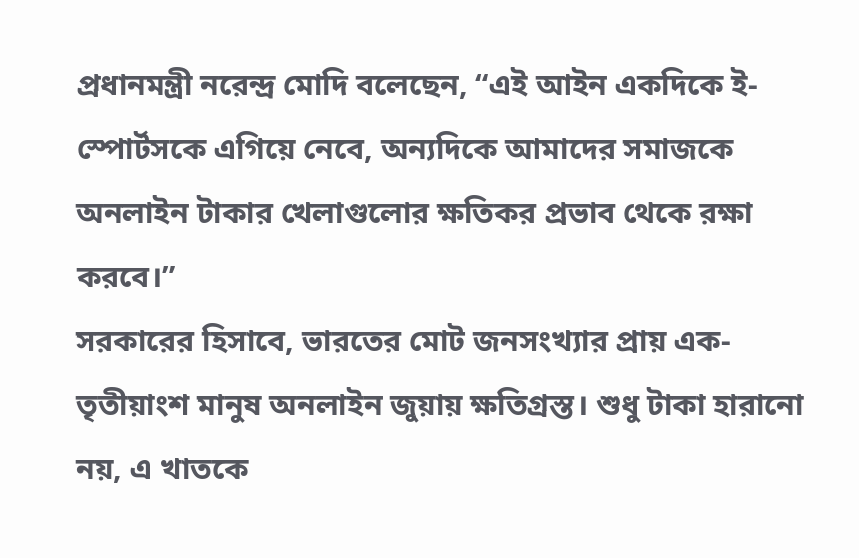প্রধানমন্ত্রী নরেন্দ্র মোদি বলেছেন, “এই আইন একদিকে ই-স্পোর্টসকে এগিয়ে নেবে, অন্যদিকে আমাদের সমাজকে অনলাইন টাকার খেলাগুলোর ক্ষতিকর প্রভাব থেকে রক্ষা করবে।”
সরকারের হিসাবে, ভারতের মোট জনসংখ্যার প্রায় এক-তৃতীয়াংশ মানুষ অনলাইন জুয়ায় ক্ষতিগ্রস্ত। শুধু টাকা হারানো নয়, এ খাতকে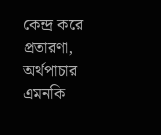কেন্দ্র করে প্রতারণা, অর্থপাচার এমনকি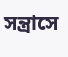সন্ত্রাসে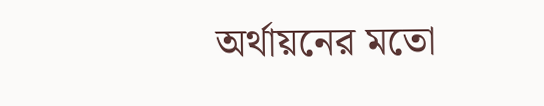অর্থায়নের মতো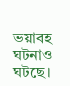ভয়াবহ ঘটনাও ঘটছে।